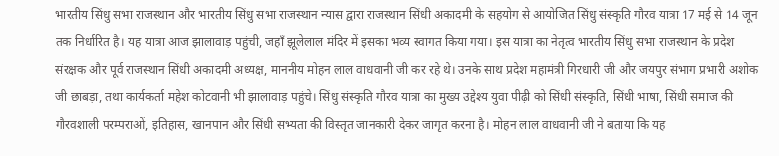भारतीय सिंधु सभा राजस्थान और भारतीय सिंधु सभा राजस्थान न्यास द्वारा राजस्थान सिंधी अकादमी के सहयोग से आयोजित सिंधु संस्कृति गौरव यात्रा 17 मई से 14 जून तक निर्धारित है। यह यात्रा आज झालावाड़ पहुंची, जहाँ झूलेलाल मंदिर में इसका भव्य स्वागत किया गया। इस यात्रा का नेतृत्व भारतीय सिंधु सभा राजस्थान के प्रदेश संरक्षक और पूर्व राजस्थान सिंधी अकादमी अध्यक्ष, माननीय मोहन लाल वाधवानी जी कर रहे थे। उनके साथ प्रदेश महामंत्री गिरधारी जी और जयपुर संभाग प्रभारी अशोक जी छाबड़ा, तथा कार्यकर्ता महेश कोटवानी भी झालावाड़ पहुंचे। सिंधु संस्कृति गौरव यात्रा का मुख्य उद्देश्य युवा पीढ़ी को सिंधी संस्कृति, सिंधी भाषा, सिंधी समाज की गौरवशाली परम्पराओं, इतिहास, खानपान और सिंधी सभ्यता की विस्तृत जानकारी देकर जागृत करना है। मोहन लाल वाधवानी जी ने बताया कि यह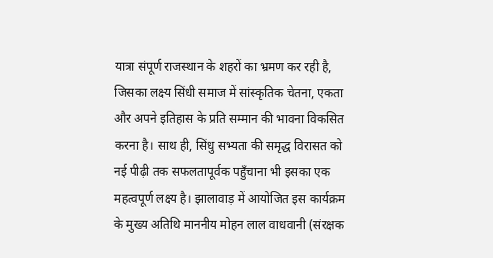यात्रा संपूर्ण राजस्थान के शहरों का भ्रमण कर रही है, जिसका लक्ष्य सिंधी समाज में सांस्कृतिक चेतना, एकता और अपने इतिहास के प्रति सम्मान की भावना विकसित करना है। साथ ही, सिंधु सभ्यता की समृद्ध विरासत को नई पीढ़ी तक सफलतापूर्वक पहुँचाना भी इसका एक महत्वपूर्ण लक्ष्य है। झालावाड़ में आयोजित इस कार्यक्रम के मुख्य अतिथि माननीय मोहन लाल वाधवानी (संरक्षक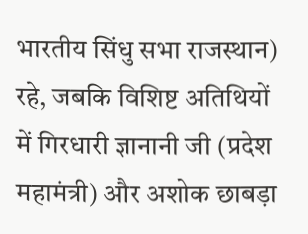भारतीय सिंधु सभा राजस्थान) रहे, जबकि विशिष्ट अतिथियों में गिरधारी ज्ञानानी जी (प्रदेश महामंत्री) और अशोक छाबड़ा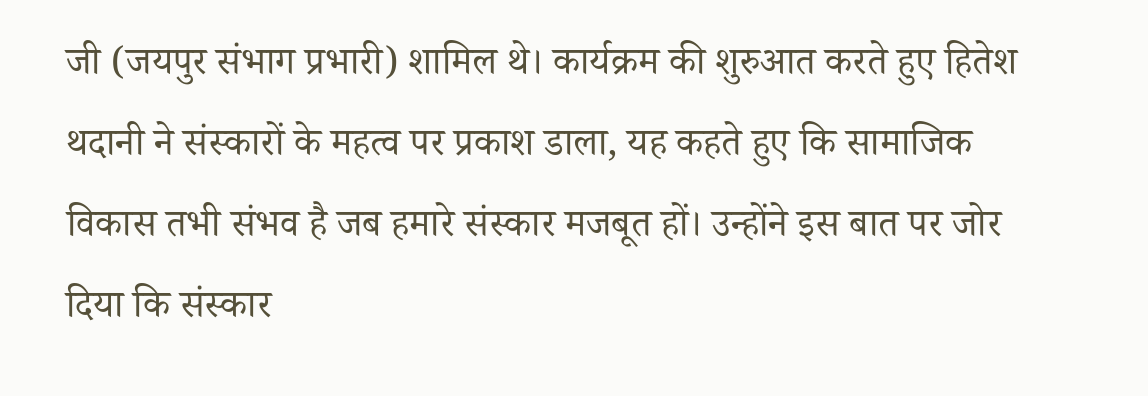जी (जयपुर संभाग प्रभारी) शामिल थे। कार्यक्रम की शुरुआत करते हुए हितेश थदानी ने संस्कारों के महत्व पर प्रकाश डाला, यह कहते हुए कि सामाजिक विकास तभी संभव है जब हमारे संस्कार मजबूत हों। उन्होंने इस बात पर जोर दिया कि संस्कार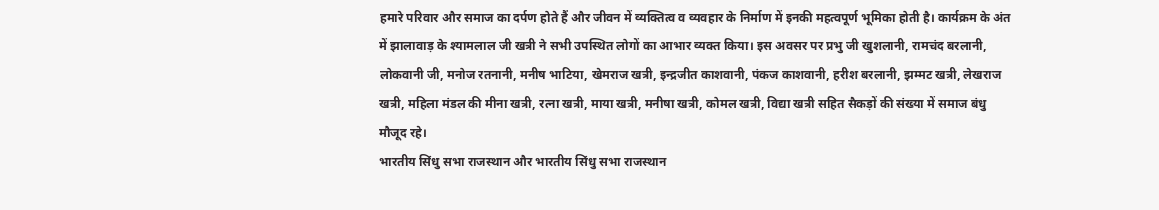हमारे परिवार और समाज का दर्पण होते हैं और जीवन में व्यक्तित्व व व्यवहार के निर्माण में इनकी महत्वपूर्ण भूमिका होती है। कार्यक्रम के अंत में झालावाड़ के श्यामलाल जी खत्री ने सभी उपस्थित लोगों का आभार व्यक्त किया। इस अवसर पर प्रभु जी खुशलानी, रामचंद बरलानी, लोकवानी जी, मनोज रतनानी, मनीष भाटिया, खेमराज खत्री, इन्द्रजीत काशवानी, पंकज काशवानी, हरीश बरलानी, झम्मट खत्री, लेखराज खत्री, महिला मंडल की मीना खत्री, रत्ना खत्री, माया खत्री, मनीषा खत्री, कोमल खत्री, विद्या खत्री सहित सैकड़ों की संख्या में समाज बंधु मौजूद रहे।
भारतीय सिंधु सभा राजस्थान और भारतीय सिंधु सभा राजस्थान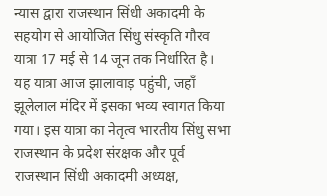न्यास द्वारा राजस्थान सिंधी अकादमी के सहयोग से आयोजित सिंधु संस्कृति गौरव यात्रा 17 मई से 14 जून तक निर्धारित है। यह यात्रा आज झालावाड़ पहुंची, जहाँ झूलेलाल मंदिर में इसका भव्य स्वागत किया गया। इस यात्रा का नेतृत्व भारतीय सिंधु सभा राजस्थान के प्रदेश संरक्षक और पूर्व राजस्थान सिंधी अकादमी अध्यक्ष,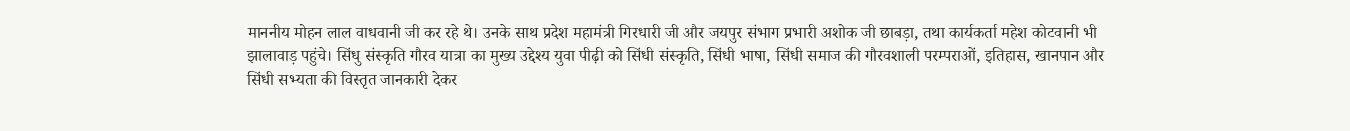माननीय मोहन लाल वाधवानी जी कर रहे थे। उनके साथ प्रदेश महामंत्री गिरधारी जी और जयपुर संभाग प्रभारी अशोक जी छाबड़ा, तथा कार्यकर्ता महेश कोटवानी भी झालावाड़ पहुंचे। सिंधु संस्कृति गौरव यात्रा का मुख्य उद्देश्य युवा पीढ़ी को सिंधी संस्कृति, सिंधी भाषा, सिंधी समाज की गौरवशाली परम्पराओं, इतिहास, खानपान और सिंधी सभ्यता की विस्तृत जानकारी देकर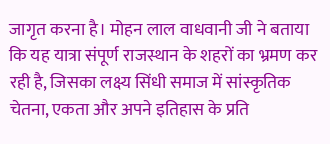जागृत करना है। मोहन लाल वाधवानी जी ने बताया कि यह यात्रा संपूर्ण राजस्थान के शहरों का भ्रमण कर रही है, जिसका लक्ष्य सिंधी समाज में सांस्कृतिक चेतना, एकता और अपने इतिहास के प्रति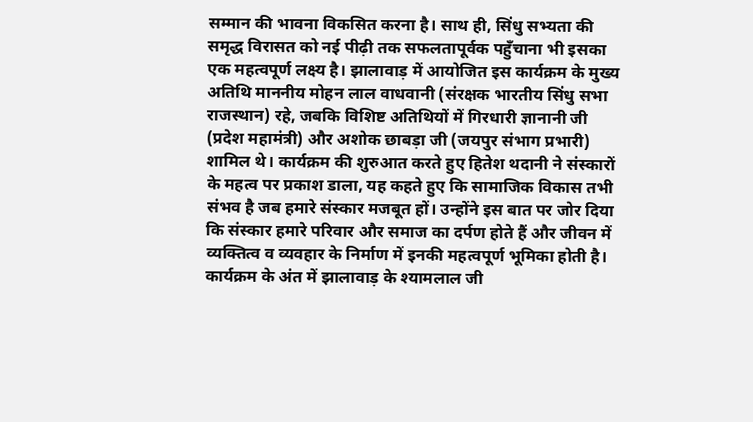सम्मान की भावना विकसित करना है। साथ ही, सिंधु सभ्यता की समृद्ध विरासत को नई पीढ़ी तक सफलतापूर्वक पहुँचाना भी इसका एक महत्वपूर्ण लक्ष्य है। झालावाड़ में आयोजित इस कार्यक्रम के मुख्य अतिथि माननीय मोहन लाल वाधवानी (संरक्षक भारतीय सिंधु सभा राजस्थान) रहे, जबकि विशिष्ट अतिथियों में गिरधारी ज्ञानानी जी (प्रदेश महामंत्री) और अशोक छाबड़ा जी (जयपुर संभाग प्रभारी) शामिल थे। कार्यक्रम की शुरुआत करते हुए हितेश थदानी ने संस्कारों के महत्व पर प्रकाश डाला, यह कहते हुए कि सामाजिक विकास तभी संभव है जब हमारे संस्कार मजबूत हों। उन्होंने इस बात पर जोर दिया कि संस्कार हमारे परिवार और समाज का दर्पण होते हैं और जीवन में व्यक्तित्व व व्यवहार के निर्माण में इनकी महत्वपूर्ण भूमिका होती है। कार्यक्रम के अंत में झालावाड़ के श्यामलाल जी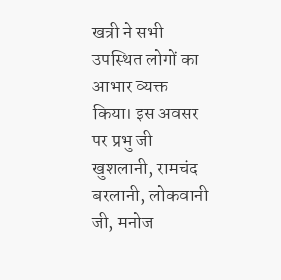खत्री ने सभी उपस्थित लोगों का आभार व्यक्त किया। इस अवसर पर प्रभु जी खुशलानी, रामचंद बरलानी, लोकवानी जी, मनोज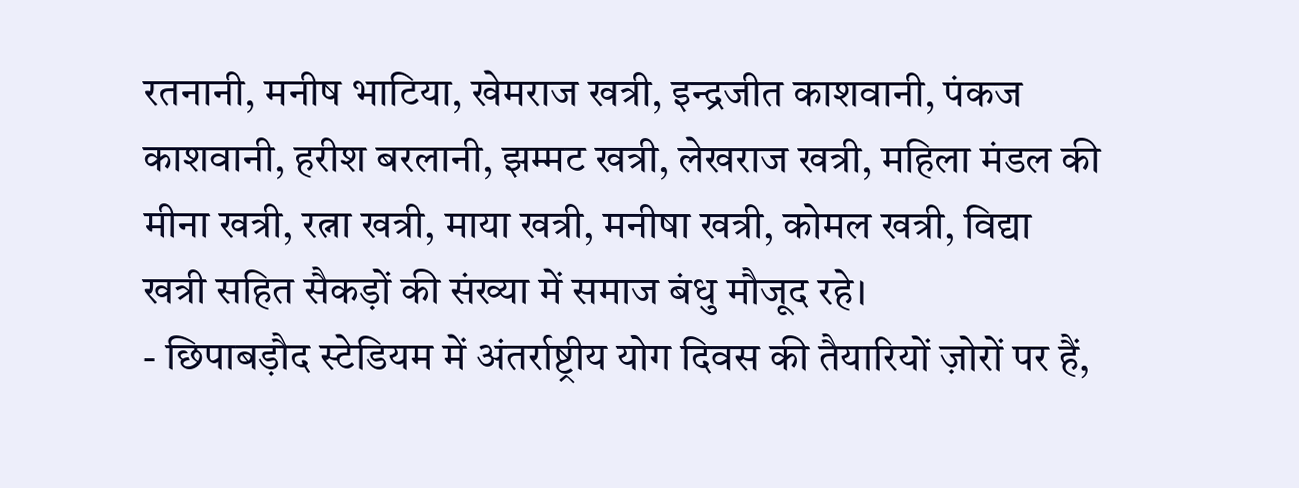रतनानी, मनीष भाटिया, खेमराज खत्री, इन्द्रजीत काशवानी, पंकज काशवानी, हरीश बरलानी, झम्मट खत्री, लेखराज खत्री, महिला मंडल की मीना खत्री, रत्ना खत्री, माया खत्री, मनीषा खत्री, कोमल खत्री, विद्या खत्री सहित सैकड़ों की संख्या में समाज बंधु मौजूद रहे।
- छिपाबड़ौद स्टेडियम में अंतर्राष्ट्रीय योग दिवस की तैयारियों ज़ोरों पर हैं,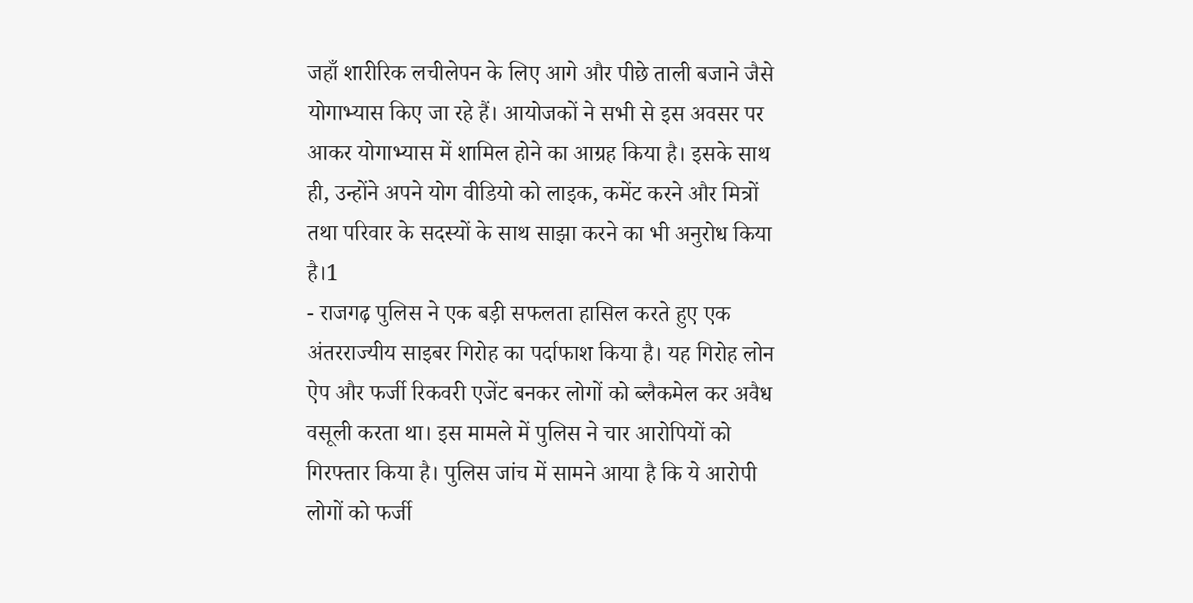जहाँ शारीरिक लचीलेपन के लिए आगे और पीछे ताली बजाने जैसे योगाभ्यास किए जा रहे हैं। आयोजकों ने सभी से इस अवसर पर आकर योगाभ्यास में शामिल होने का आग्रह किया है। इसके साथ ही, उन्होंने अपने योग वीडियो को लाइक, कमेंट करने और मित्रों तथा परिवार के सदस्यों के साथ साझा करने का भी अनुरोध किया है।1
- राजगढ़ पुलिस ने एक बड़ी सफलता हासिल करते हुए एक अंतरराज्यीय साइबर गिरोह का पर्दाफाश किया है। यह गिरोह लोन ऐप और फर्जी रिकवरी एजेंट बनकर लोगों को ब्लैकमेल कर अवैध वसूली करता था। इस मामले में पुलिस ने चार आरोपियों को गिरफ्तार किया है। पुलिस जांच में सामने आया है कि ये आरोपी लोगों को फर्जी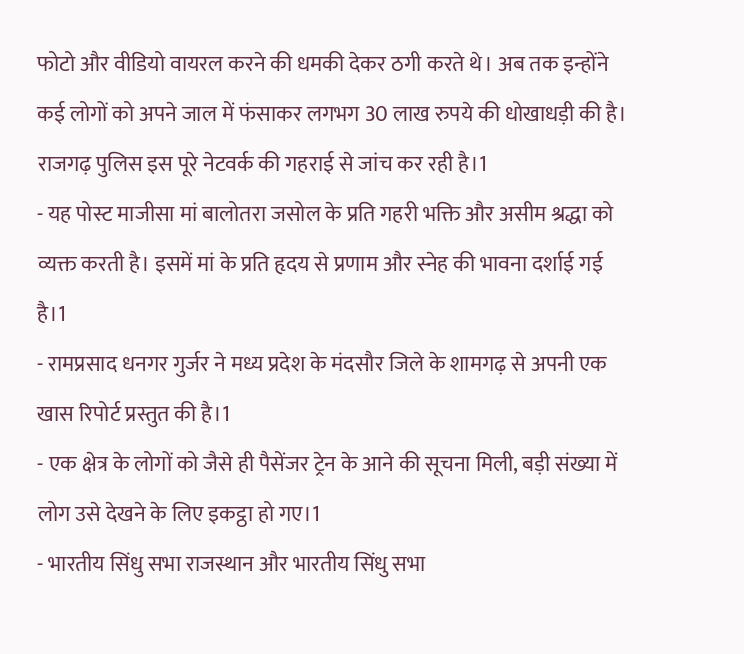फोटो और वीडियो वायरल करने की धमकी देकर ठगी करते थे। अब तक इन्होंने कई लोगों को अपने जाल में फंसाकर लगभग 30 लाख रुपये की धोखाधड़ी की है। राजगढ़ पुलिस इस पूरे नेटवर्क की गहराई से जांच कर रही है।1
- यह पोस्ट माजीसा मां बालोतरा जसोल के प्रति गहरी भक्ति और असीम श्रद्धा को व्यक्त करती है। इसमें मां के प्रति हृदय से प्रणाम और स्नेह की भावना दर्शाई गई है।1
- रामप्रसाद धनगर गुर्जर ने मध्य प्रदेश के मंदसौर जिले के शामगढ़ से अपनी एक खास रिपोर्ट प्रस्तुत की है।1
- एक क्षेत्र के लोगों को जैसे ही पैसेंजर ट्रेन के आने की सूचना मिली, बड़ी संख्या में लोग उसे देखने के लिए इकट्ठा हो गए।1
- भारतीय सिंधु सभा राजस्थान और भारतीय सिंधु सभा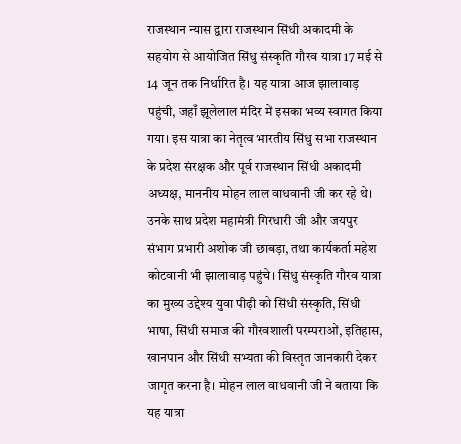राजस्थान न्यास द्वारा राजस्थान सिंधी अकादमी के सहयोग से आयोजित सिंधु संस्कृति गौरव यात्रा 17 मई से 14 जून तक निर्धारित है। यह यात्रा आज झालावाड़ पहुंची, जहाँ झूलेलाल मंदिर में इसका भव्य स्वागत किया गया। इस यात्रा का नेतृत्व भारतीय सिंधु सभा राजस्थान के प्रदेश संरक्षक और पूर्व राजस्थान सिंधी अकादमी अध्यक्ष, माननीय मोहन लाल वाधवानी जी कर रहे थे। उनके साथ प्रदेश महामंत्री गिरधारी जी और जयपुर संभाग प्रभारी अशोक जी छाबड़ा, तथा कार्यकर्ता महेश कोटवानी भी झालावाड़ पहुंचे। सिंधु संस्कृति गौरव यात्रा का मुख्य उद्देश्य युवा पीढ़ी को सिंधी संस्कृति, सिंधी भाषा, सिंधी समाज की गौरवशाली परम्पराओं, इतिहास, खानपान और सिंधी सभ्यता की विस्तृत जानकारी देकर जागृत करना है। मोहन लाल वाधवानी जी ने बताया कि यह यात्रा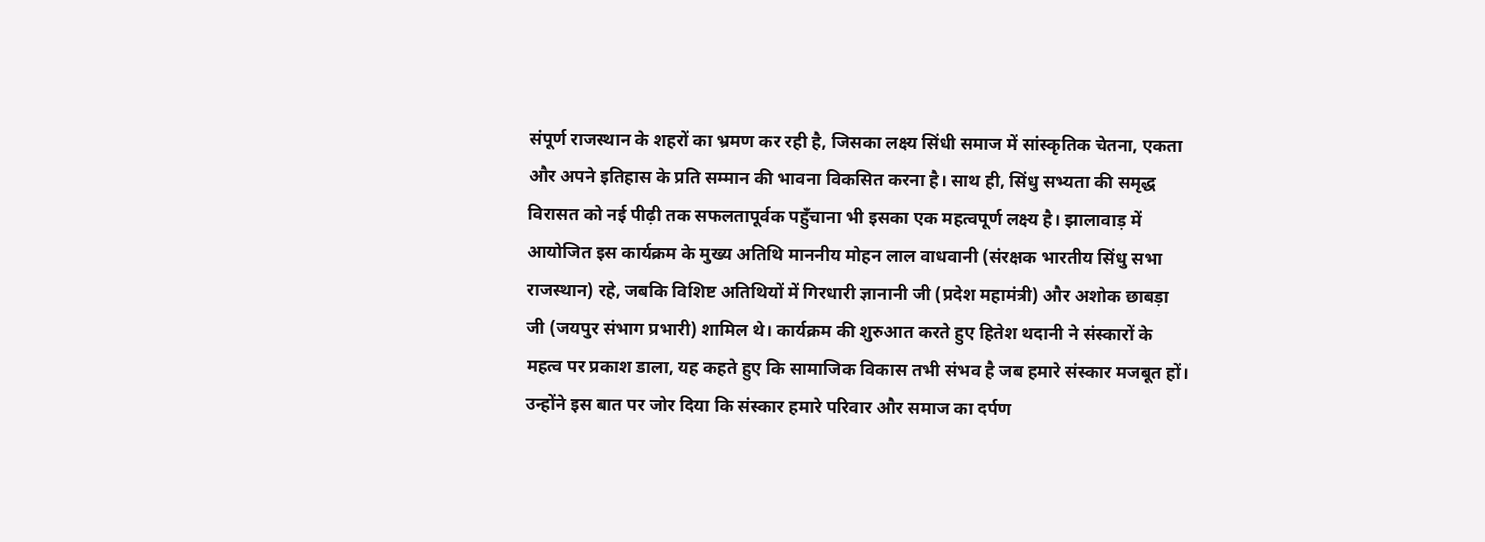संपूर्ण राजस्थान के शहरों का भ्रमण कर रही है, जिसका लक्ष्य सिंधी समाज में सांस्कृतिक चेतना, एकता और अपने इतिहास के प्रति सम्मान की भावना विकसित करना है। साथ ही, सिंधु सभ्यता की समृद्ध विरासत को नई पीढ़ी तक सफलतापूर्वक पहुँचाना भी इसका एक महत्वपूर्ण लक्ष्य है। झालावाड़ में आयोजित इस कार्यक्रम के मुख्य अतिथि माननीय मोहन लाल वाधवानी (संरक्षक भारतीय सिंधु सभा राजस्थान) रहे, जबकि विशिष्ट अतिथियों में गिरधारी ज्ञानानी जी (प्रदेश महामंत्री) और अशोक छाबड़ा जी (जयपुर संभाग प्रभारी) शामिल थे। कार्यक्रम की शुरुआत करते हुए हितेश थदानी ने संस्कारों के महत्व पर प्रकाश डाला, यह कहते हुए कि सामाजिक विकास तभी संभव है जब हमारे संस्कार मजबूत हों। उन्होंने इस बात पर जोर दिया कि संस्कार हमारे परिवार और समाज का दर्पण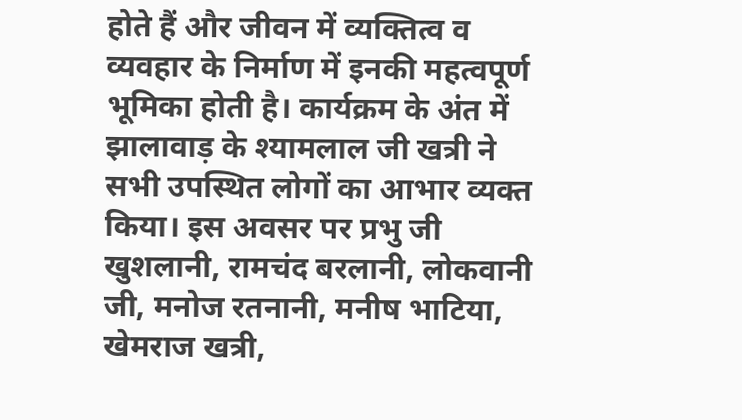होते हैं और जीवन में व्यक्तित्व व व्यवहार के निर्माण में इनकी महत्वपूर्ण भूमिका होती है। कार्यक्रम के अंत में झालावाड़ के श्यामलाल जी खत्री ने सभी उपस्थित लोगों का आभार व्यक्त किया। इस अवसर पर प्रभु जी खुशलानी, रामचंद बरलानी, लोकवानी जी, मनोज रतनानी, मनीष भाटिया, खेमराज खत्री,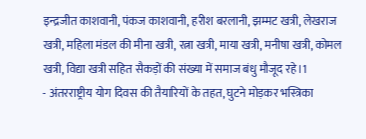इन्द्रजीत काशवानी, पंकज काशवानी, हरीश बरलानी, झम्मट खत्री, लेखराज खत्री, महिला मंडल की मीना खत्री, रत्ना खत्री, माया खत्री, मनीषा खत्री, कोमल खत्री, विद्या खत्री सहित सैकड़ों की संख्या में समाज बंधु मौजूद रहे।1
- अंतरराष्ट्रीय योग दिवस की तैयारियों के तहत, घुटने मोड़कर भस्त्रिका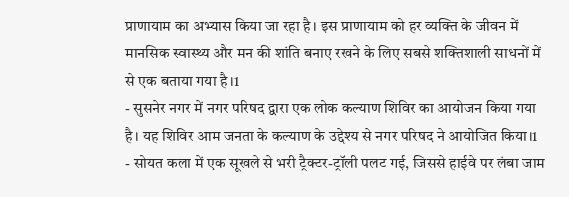प्राणायाम का अभ्यास किया जा रहा है। इस प्राणायाम को हर व्यक्ति के जीवन में मानसिक स्वास्थ्य और मन की शांति बनाए रखने के लिए सबसे शक्तिशाली साधनों में से एक बताया गया है।1
- सुसनेर नगर में नगर परिषद द्वारा एक लोक कल्याण शिविर का आयोजन किया गया है। यह शिविर आम जनता के कल्याण के उद्देश्य से नगर परिषद ने आयोजित किया।1
- सोयत कला में एक सूखले से भरी ट्रैक्टर-ट्रॉली पलट गई, जिससे हाईवे पर लंबा जाम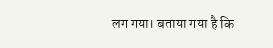लग गया। बताया गया है कि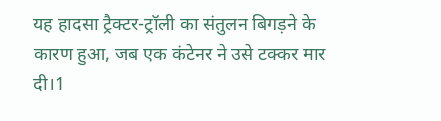यह हादसा ट्रैक्टर-ट्रॉली का संतुलन बिगड़ने के कारण हुआ, जब एक कंटेनर ने उसे टक्कर मार दी।1